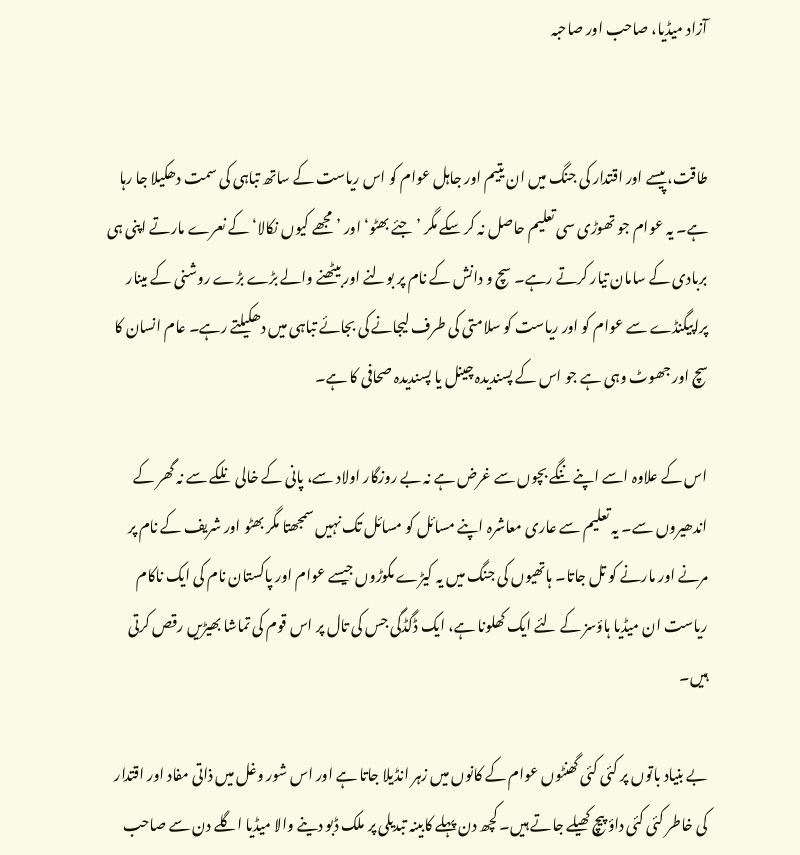آزاد میڈیا، صاحب اور صاحبہ


طاقت، پیسے اور اقتدار کی جنگ میں ان یتیم اور جاہل عوام کو اس ریاست کے ساتھ تباہی کی سمت دھکیلا جا رہا ہے۔ یہ عوام جو تھوڑی سی تعلیم حاصل نہ کر سکے مگر ’جئے بھٹو‘ اور ’مجھے کیوں نکالا‘ کے نعرے مارتے اپنی ہی بربادی کے سامان تیار کرتے رہے۔ سچ و دانش کے نام پر بولنے اور بیٹھنے والے بڑے بڑے روشنی کے مینار پراپیگنڈے سے عوام کو اور ریاست کو سلامتی کی طرف لیجانے کی بجائے تباہی میں دھکیلتے رہے۔ عام انسان کا سچ اور جھوٹ وہی ہے جو اس کے پسندیدہ چینل یا پسندیدہ صحافی کا ہے۔

اس کے علاوہ اسے اپنے ننگے بچوں سے غرض ہے نہ بے روزگار اولاد سے، پانی کے خالی نلکے سے نہ گھر کے اندھیروں سے۔ یہ تعلیم سے عاری معاشرہ اپنے مسائل کو مسائل تک نہیں سمجھتا مگر بھٹو اور شریف کے نام پر مرنے اور مارنے کو تل جاتا۔ ہاتھیوں کی جنگ میں یہ کیڑے مکوڑوں جیسے عوام اور پاکستان نام کی ایک ناکام ریاست ان میڈیا ہاؤسز کے لئے ایک کھلونا ہے، ایک ڈگڈگی جس کی تال پر اس قوم کی تماشا بھیڑیں رقص کرتی ہیں۔

بے بنیاد باتوں پر کئی کئی گھنٹوں عوام کے کانوں میں زہر انڈیلا جاتا ہے اور اس شور وغل میں ذاتی مفاد اور اقتدار کی خاطر کئی کئی داؤ پیچ کھیلے جاتے ہیں۔ کچھ دن پہلے کابینہ تبدیلی پر ملک ڈبو دینے والا میڈیا اگلے دن سے صاحب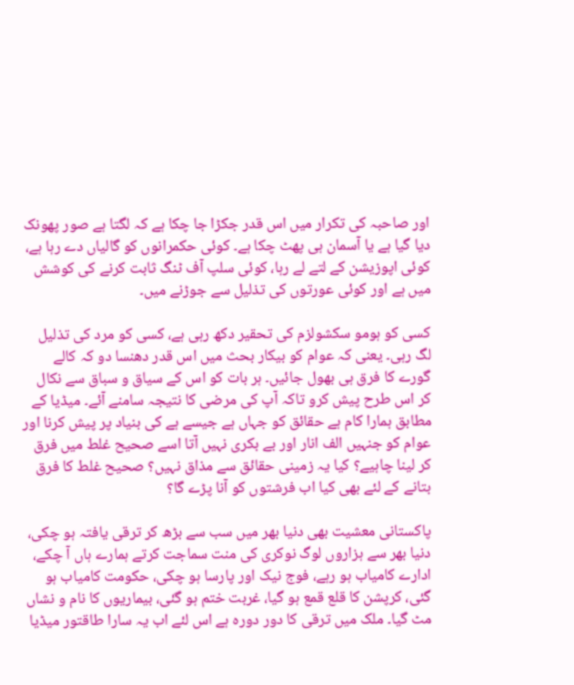اور صاحبہ کی تکرار میں اس قدر جکڑا جا چکا ہے کہ لگتا ہے صور پھونک دیا گیا ہے یا آسمان ہی پھٹ چکا ہے۔ کوئی حکمرانوں کو گالیاں دے رہا ہے، کوئی اپوزیشن کے لتے لے رہا، کوئی سلپ آف ٹنگ ثابت کرنے کی کوشش میں ہے اور کوئی عورتوں کی تذلیل سے جوڑنے میں۔

کسی کو ہومو سکشولزم کی تحقیر دکھ رہی ہے، کسی کو مرد کی تذلیل لگ رہی۔ یعنی کہ عوام کو بیکار بحث میں اس قدر دھنسا دو کہ کالے گورے کا فرق ہی بھول جائیں۔ ہر بات کو اس کے سیاق و سباق سے نکال کر اس طرح پیش کرو تاکہ آپ کی مرضی کا نتیجہ سامنے آئے۔ میڈیا کے مطابق ہمارا کام ہے حقائق کو جہاں ہے جیسے ہے کی بنیاد پر پیش کرنا اور عوام کو جنہیں الف انار اور بے بکری نہیں آتا اسے صحیح غلط میں فرق کر لینا چاہیے؟ کیا یہ زمینی حقائق سے مذاق نہیں؟ صحیح غلط کا فرق بتانے کے لئے بھی کیا اب فرشتوں کو آنا پڑے گا؟

پاکستانی معشیت بھی دنیا بھر میں سب سے بڑھ کر ترقی یافتہ ہو چکی، دنیا بھر سے ہزاروں لوگ نوکری کی منت سماجت کرتے ہمارے ہاں آ چکے، ادارے کامیاب ہو رہے، فوج نیک اور پارسا ہو چکی، حکومت کامیاب ہو گئی، کرپشن کا قلع قمع ہو گیا، غربت ختم ہو گئی، بیماریوں کا نام و نشاں مٹ گیا۔ ملک میں ترقی کا دور دورہ ہے اس لئے اب یہ سارا طاقتور میڈیا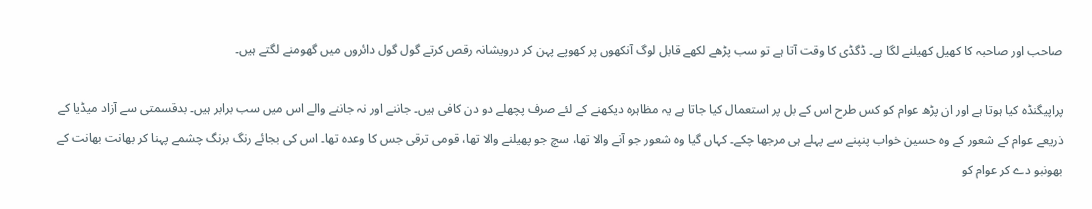صاحب اور صاحبہ کا کھیل کھیلنے لگا ہے۔ ڈگڈی کا وقت آتا ہے تو سب پڑھے لکھے قابل لوگ آنکھوں پر کھوپے پہن کر درویشانہ رقص کرتے گول گول دائروں میں گھومنے لگتے ہیں۔

پراپیگنڈہ کیا ہوتا ہے اور ان پڑھ عوام کو کس طرح اس کے بل پر استعمال کیا جاتا ہے یہ مظاہرہ دیکھنے کے لئے صرف پچھلے دو دن کافی ہیں۔ جاننے اور نہ جاننے والے اس میں سب برابر ہیں۔ بدقسمتی سے آزاد میڈیا کے ذریعے عوام کے شعور کے وہ حسین خواب پنپنے سے پہلے ہی مرجھا چکے۔ کہاں گیا وہ شعور جو آنے والا تھا، سچ جو پھیلنے والا تھا، قومی ترقی جس کا وعدہ تھا۔ اس کی بجائے رنگ برنگ چشمے پہنا کر بھانت بھانت کے بھونبو دے کر عوام کو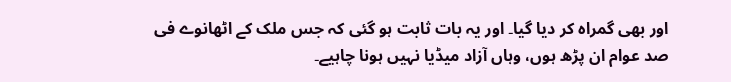اور بھی گمراہ کر دیا گیا۔ اور یہ بات ثابت ہو گئی کہ جس ملک کے اٹھانوے فی صد عوام ان پڑھ ہوں، وہاں آزاد میڈیا نہیں ہونا چاہیے۔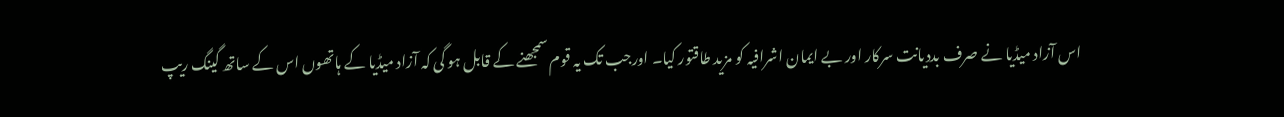اس آزاد میڈیا نے صرف بددیانت سرکار اور بے ایمان اشرافیہ کو مزید طاقتور کیا۔ اورجب تک یہ قوم سمجھنے کے قابل ہو گی کہ آزاد میڈیا کے ہاتھوں اس کے ساتھ گینگ ریپ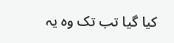کیا گیا تب تک وہ یہ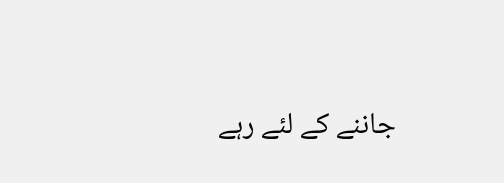جاننے کے لئے رہے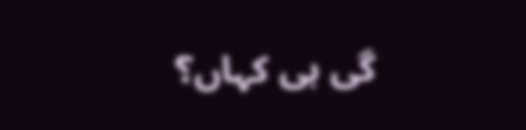گی ہی کہاں؟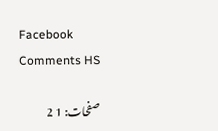Facebook Comments HS

صفحات: 1 2